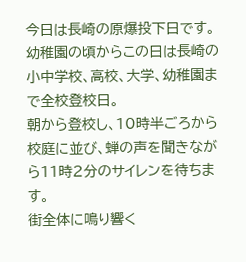今日は長崎の原爆投下日です。
幼稚園の頃からこの日は長崎の小中学校、高校、大学、幼稚園まで全校登校日。
朝から登校し、10時半ごろから校庭に並び、蝉の声を聞きながら11時2分のサイレンを待ちます。
街全体に鳴り響く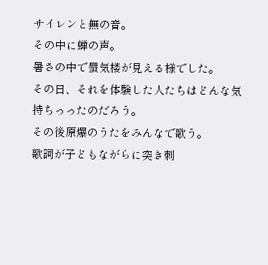サイレンと無の音。
その中に蝉の声。
暑さの中で蜃気楼が見える様でした。
その日、それを体験した人たちはどんな気持ちっったのだろう。
その後原爆のうたをみんなで歌う。
歌詞が子どもながらに突き刺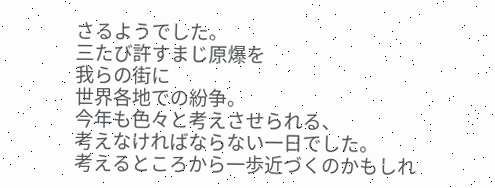さるようでした。
三たび許すまじ原爆を
我らの街に
世界各地での紛争。
今年も色々と考えさせられる、
考えなければならない一日でした。
考えるところから一歩近づくのかもしれ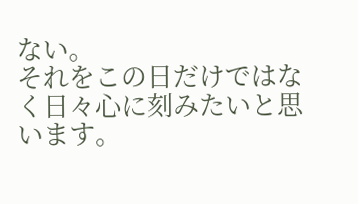ない。
それをこの日だけではなく日々心に刻みたいと思います。